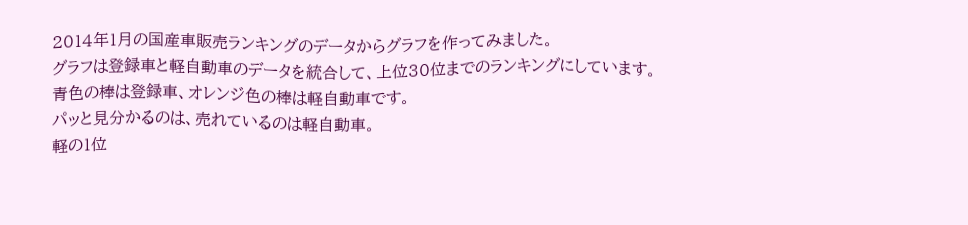2014年1月の国産車販売ランキングのデータからグラフを作ってみました。
グラフは登録車と軽自動車のデータを統合して、上位30位までのランキングにしています。
青色の棒は登録車、オレンジ色の棒は軽自動車です。
パッと見分かるのは、売れているのは軽自動車。
軽の1位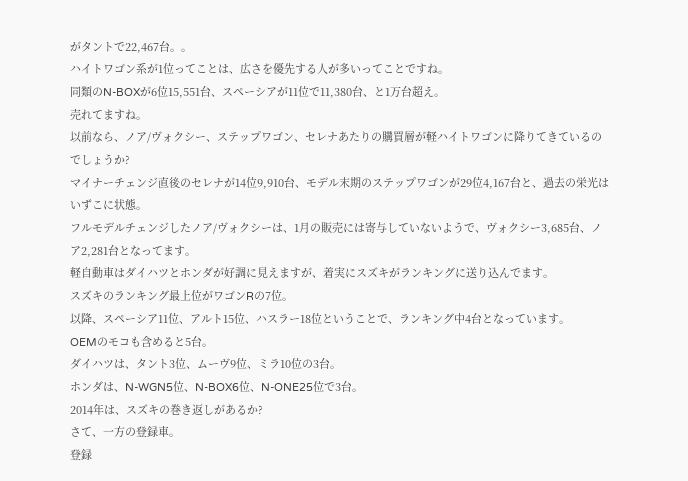がタントで22,467台。。
ハイトワゴン系が1位ってことは、広さを優先する人が多いってことですね。
同類のN-BOXが6位15,551台、スペーシアが11位で11,380台、と1万台超え。
売れてますね。
以前なら、ノア/ヴォクシー、ステップワゴン、セレナあたりの購買層が軽ハイトワゴンに降りてきているのでしょうか?
マイナーチェンジ直後のセレナが14位9,910台、モデル末期のステップワゴンが29位4,167台と、過去の栄光はいずこに状態。
フルモデルチェンジしたノア/ヴォクシーは、1月の販売には寄与していないようで、ヴォクシー3,685台、ノア2,281台となってます。
軽自動車はダイハツとホンダが好調に見えますが、着実にスズキがランキングに送り込んでます。
スズキのランキング最上位がワゴンRの7位。
以降、スペーシア11位、アルト15位、ハスラー18位ということで、ランキング中4台となっています。
OEMのモコも含めると5台。
ダイハツは、タント3位、ムーヴ9位、ミラ10位の3台。
ホンダは、N-WGN5位、N-BOX6位、N-ONE25位で3台。
2014年は、スズキの巻き返しがあるか?
さて、一方の登録車。
登録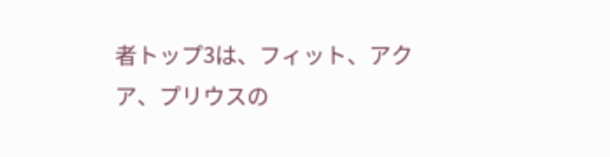者トップ3は、フィット、アクア、プリウスの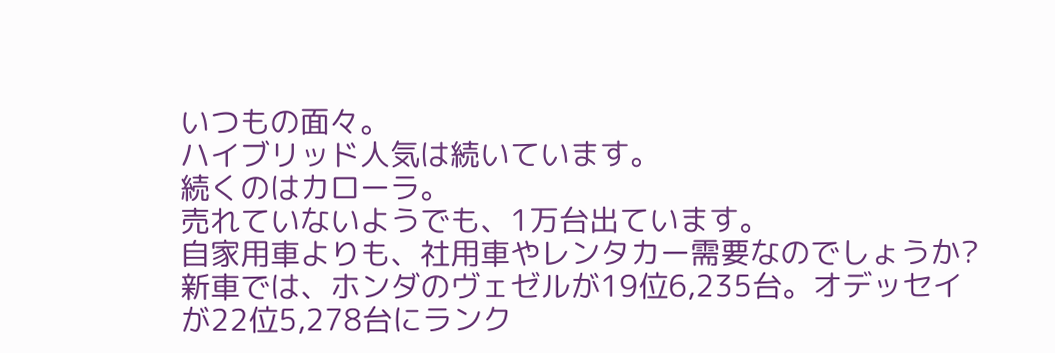いつもの面々。
ハイブリッド人気は続いています。
続くのはカローラ。
売れていないようでも、1万台出ています。
自家用車よりも、社用車やレンタカー需要なのでしょうか?
新車では、ホンダのヴェゼルが19位6,235台。オデッセイが22位5,278台にランク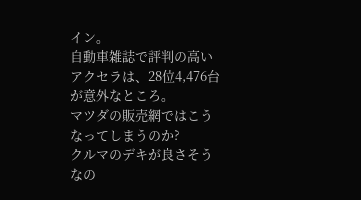イン。
自動車雑誌で評判の高いアクセラは、28位4,476台が意外なところ。
マツダの販売網ではこうなってしまうのか?
クルマのデキが良さそうなの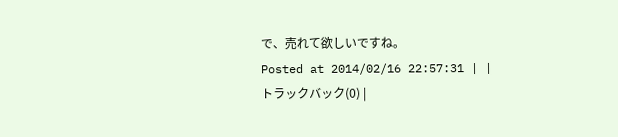で、売れて欲しいですね。
Posted at 2014/02/16 22:57:31 | |
トラックバック(0) |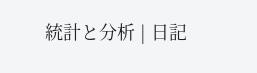統計と分析 | 日記